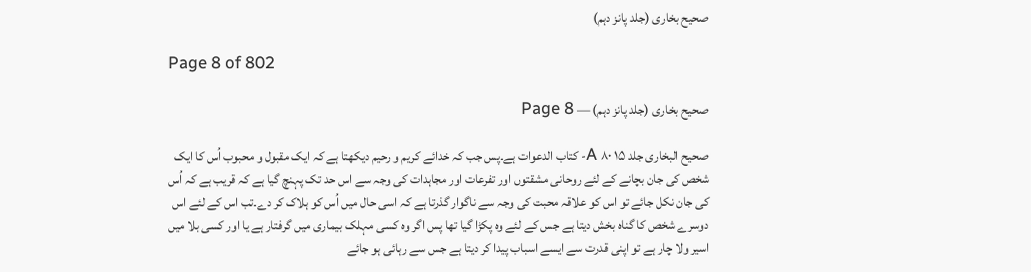صحیح بخاری (جلد پانز دہم)

Page 8 of 802

صحیح بخاری (جلد پانز دہم) — Page 8

صحیح البخاری جلد ۱۵ A ۸۰- كتاب الدعوات ہے۔پس جب کہ خدائے کریم و رحیم دیکھتا ہے کہ ایک مقبول و محبوب اُس کا ایک شخص کی جان بچانے کے لئے روحانی مشقتوں اور تفرعات اور مجاہدات کی وجہ سے اس حد تک پہنچ گیا ہے کہ قریب ہے کہ اُس کی جان نکل جائے تو اس کو علاقہ محبت کی وجہ سے ناگوار گذرتا ہے کہ اسی حال میں اُس کو ہلاک کر دے۔تب اس کے لئے اس دوسرے شخص کا گناہ بخش دیتا ہے جس کے لئے وہ پکڑا گیا تھا پس اگر وہ کسی مہلک بیماری میں گرفتار ہے یا اور کسی بلا میں اسیر ولا چار ہے تو اپنی قدرت سے ایسے اسباب پیدا کر دیتا ہے جس سے رہائی ہو جائے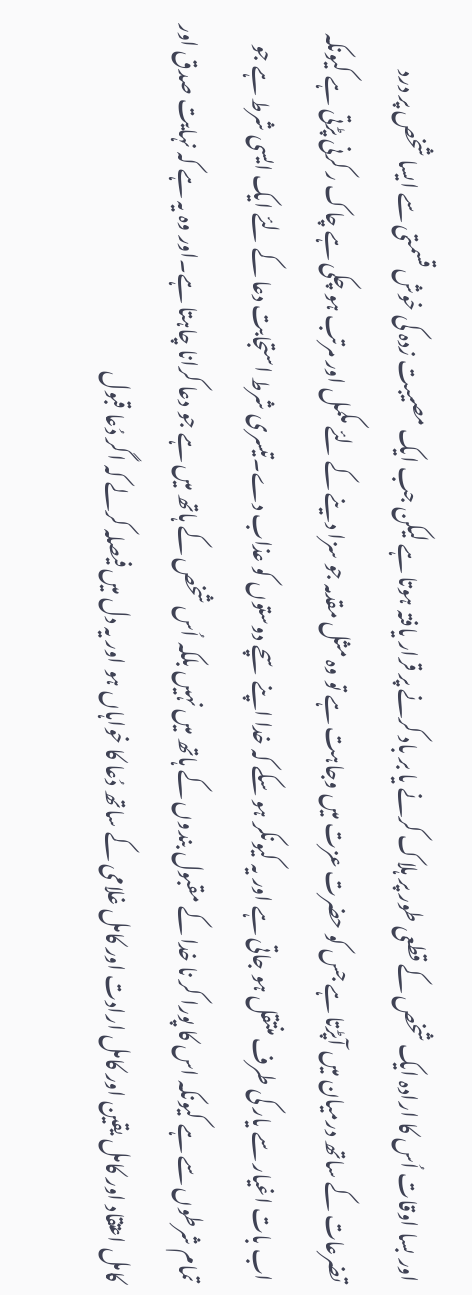اور بسا اوقات اُس کا ارادہ ایک شخص کے قطعی طور پر ہلاک کرنے یا بر باد کرنے پر قرار یافتہ ہوتا ہے لیکن جب ایک مصیبت زدہ کی خوش قسمتی سے ایسا شخص پر درد تضرعات کے ساتھ درمیان میں آپڑتا ہے جس کو حضرت عزت میں وجاہت ہے تو وہ مثل مقدمہ جو سزا دینے کے لئے مکمل اور مرتب ہو چکی ہے چاک ر کرنی پڑتی ہے کیونکہ اب بات اغیار سے یار کی طرف منتقل ہو جاتی ہے اور یہ کیونکر ہو سکے کہ خدا اپنے سچے دوستوں کو عذاب دے۔تیسری شرط استجابت دعا کے لئے ایک ایسی شرط ہے جو تمام شرطوں سے ہے کیونکہ اس کا پورا کر نا خدا کے مقبول بندوں کے ہاتھ میں نہیں بلکہ اُس شخص کے ہاتھ میں ہے جو دعا کرانا چاہتا ہے۔اور وہ یہ ہے کہ نہایت صدق اور کامل اعتقاد اور کامل یقین اور کامل ارادت اور کامل غلامی کے ساتھ دُعا کا خواہاں ہو اور یہ دل میں فیصلہ کرلے کہ اگر دُعا قبول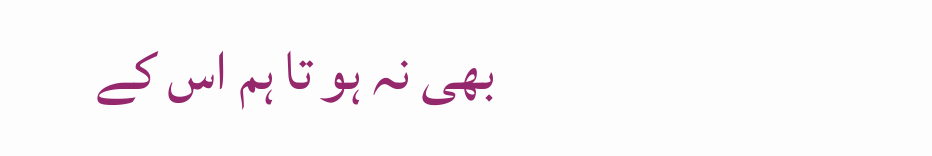بھی نہ ہو تا ہم اس کے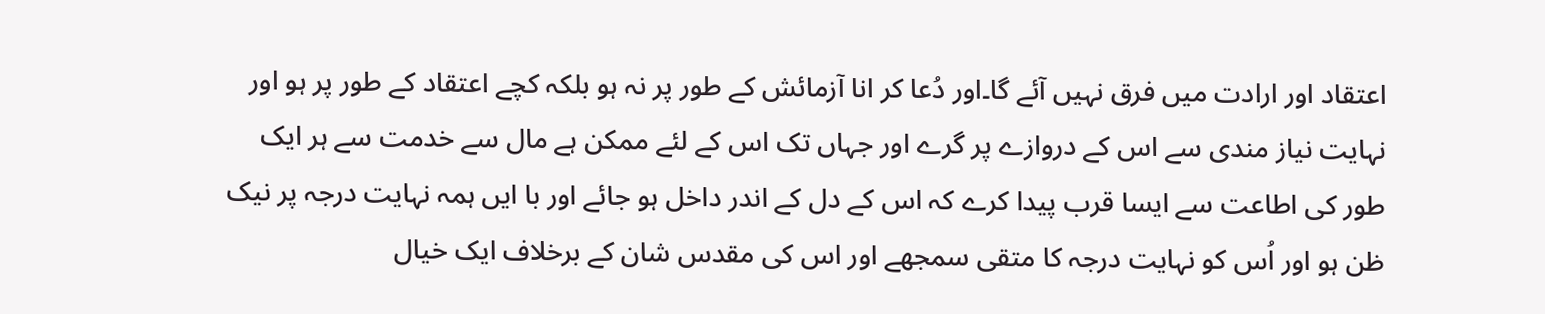اعتقاد اور ارادت میں فرق نہیں آئے گا۔اور دُعا کر انا آزمائش کے طور پر نہ ہو بلکہ کچے اعتقاد کے طور پر ہو اور نہایت نیاز مندی سے اس کے دروازے پر گرے اور جہاں تک اس کے لئے ممکن ہے مال سے خدمت سے ہر ایک طور کی اطاعت سے ایسا قرب پیدا کرے کہ اس کے دل کے اندر داخل ہو جائے اور با ایں ہمہ نہایت درجہ پر نیک ظن ہو اور اُس کو نہایت درجہ کا متقی سمجھے اور اس کی مقدس شان کے برخلاف ایک خیال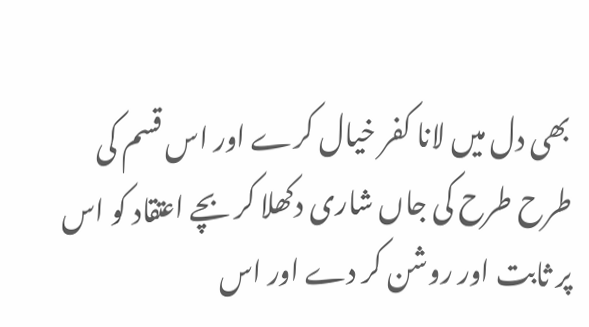بھی دل میں لانا کفر خیال کرے اور اس قسم کی طرح طرح کی جاں شاری دکھلا کر بچے اعتقاد کو اس پر ثابت اور روشن کر دے اور اس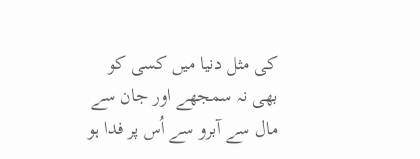کی مثل دنیا میں کسی کو بھی نہ سمجھے اور جان سے مال سے آبرو سے اُس پر فدا ہو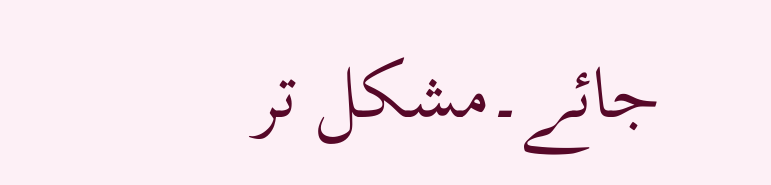جائے۔مشکل تر